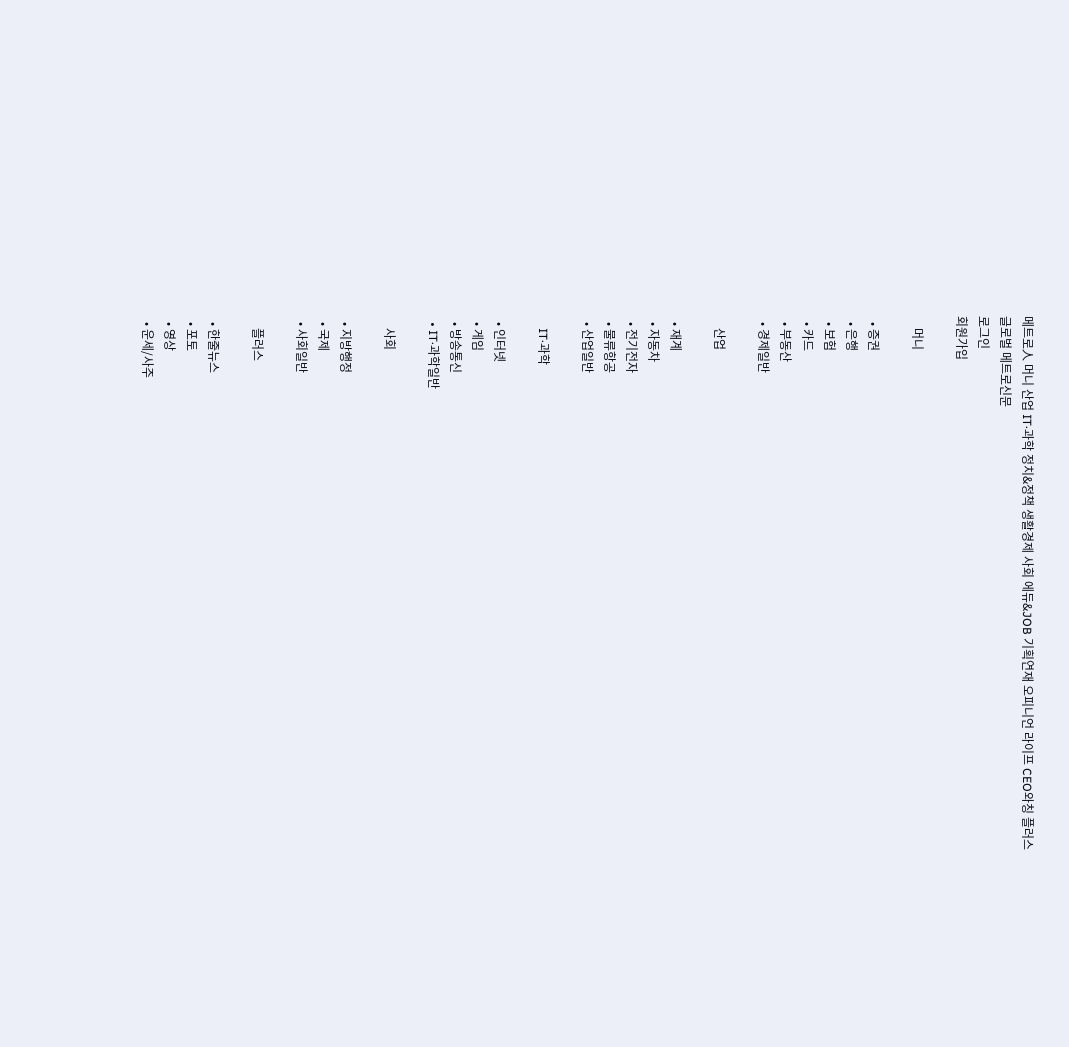메트로人 머니 산업 IT·과학 정치&정책 생활경제 사회 에듀&JOB 기획연재 오피니언 라이프 CEO와칭 플러스
글로벌 메트로신문
로그인
회원가입

    머니

  • 증권
  • 은행
  • 보험
  • 카드
  • 부동산
  • 경제일반

    산업

  • 재계
  • 자동차
  • 전기전자
  • 물류항공
  • 산업일반

    IT·과학

  • 인터넷
  • 게임
  • 방송통신
  • IT·과학일반

    사회

  • 지방행정
  • 국제
  • 사회일반

    플러스

  • 한줄뉴스
  • 포토
  • 영상
  • 운세/사주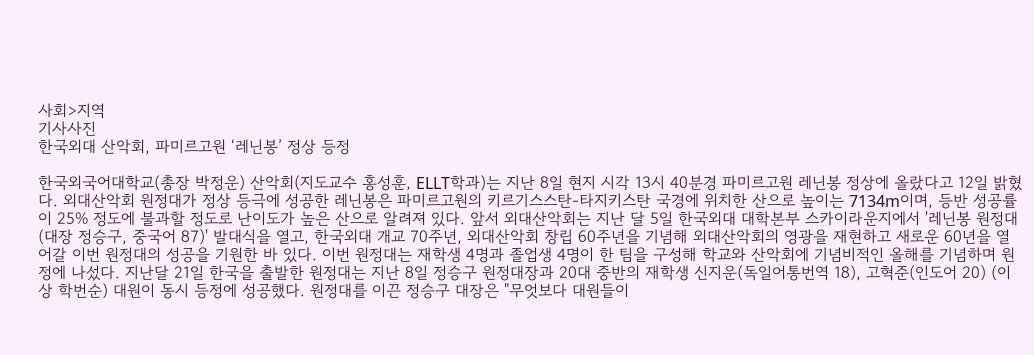사회>지역
기사사진
한국외대 산악회, 파미르고원 ‘레닌봉’ 정상 등정

한국외국어대학교(총장 박정운) 산악회(지도교수 홍성훈, ELLT학과)는 지난 8일 현지 시각 13시 40분경 파미르고원 레닌봉 정상에 올랐다고 12일 밝혔다. 외대산악회 원정대가 정상 등극에 성공한 레닌봉은 파미르고원의 키르기스스탄-타지키스탄 국경에 위치한 산으로 높이는 7134m이며, 등반 성공률이 25% 정도에 불과할 정도로 난이도가 높은 산으로 알려져 있다. 앞서 외대산악회는 지난 달 5일 한국외대 대학본부 스카이라운지에서 '레닌봉 원정대(대장 정승구, 중국어 87)' 발대식을 열고, 한국외대 개교 70주년, 외대산악회 창립 60주년을 기념해 외대산악회의 영광을 재현하고 새로운 60년을 열어갈 이번 원정대의 성공을 기원한 바 있다. 이번 원정대는 재학생 4명과 졸업생 4명이 한 팀을 구성해 학교와 산악회에 기념비적인 올해를 기념하며 원정에 나섰다. 지난달 21일 한국을 출발한 원정대는 지난 8일 정승구 원정대장과 20대 중반의 재학생 신지운(독일어통번역 18), 고혁준(인도어 20) (이상 학번순) 대원이 동시 등정에 성공했다. 원정대를 이끈 정승구 대장은 "무엇보다 대원들이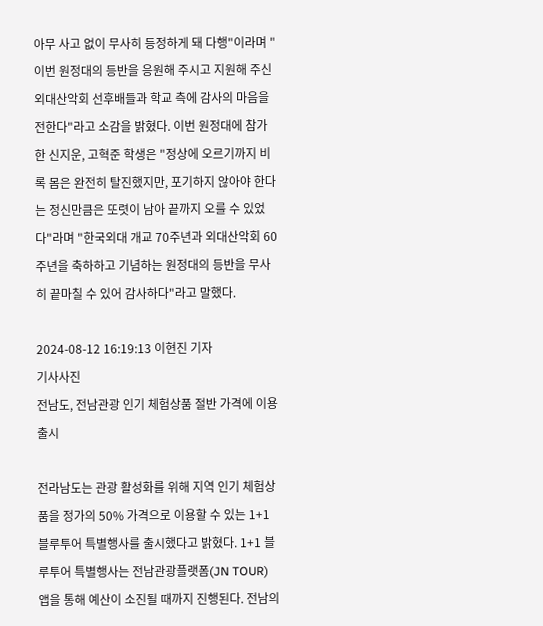아무 사고 없이 무사히 등정하게 돼 다행"이라며 "이번 원정대의 등반을 응원해 주시고 지원해 주신 외대산악회 선후배들과 학교 측에 감사의 마음을 전한다"라고 소감을 밝혔다. 이번 원정대에 참가한 신지운, 고혁준 학생은 "정상에 오르기까지 비록 몸은 완전히 탈진했지만, 포기하지 않아야 한다는 정신만큼은 또렷이 남아 끝까지 오를 수 있었다"라며 "한국외대 개교 70주년과 외대산악회 60주년을 축하하고 기념하는 원정대의 등반을 무사히 끝마칠 수 있어 감사하다"라고 말했다.

2024-08-12 16:19:13 이현진 기자
기사사진
전남도, 전남관광 인기 체험상품 절반 가격에 이용 출시

전라남도는 관광 활성화를 위해 지역 인기 체험상품을 정가의 50% 가격으로 이용할 수 있는 1+1 블루투어 특별행사를 출시했다고 밝혔다. 1+1 블루투어 특별행사는 전남관광플랫폼(JN TOUR) 앱을 통해 예산이 소진될 때까지 진행된다. 전남의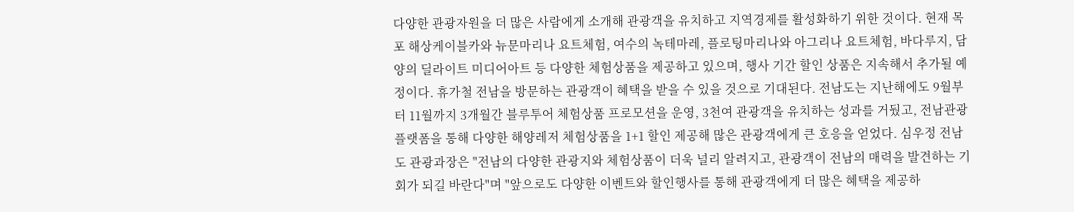다양한 관광자원을 더 많은 사람에게 소개해 관광객을 유치하고 지역경제를 활성화하기 위한 것이다. 현재 목포 해상케이블카와 뉴문마리나 요트체험, 여수의 녹테마레, 플로팅마리나와 아그리나 요트체험, 바다루지, 담양의 딜라이트 미디어아트 등 다양한 체험상품을 제공하고 있으며, 행사 기간 할인 상품은 지속해서 추가될 예정이다. 휴가철 전남을 방문하는 관광객이 혜택을 받을 수 있을 것으로 기대된다. 전남도는 지난해에도 9월부터 11월까지 3개월간 블루투어 체험상품 프로모션을 운영, 3천여 관광객을 유치하는 성과를 거뒀고, 전남관광플랫폼을 통해 다양한 해양레저 체험상품을 1+1 할인 제공해 많은 관광객에게 큰 호응을 얻었다. 심우정 전남도 관광과장은 "전남의 다양한 관광지와 체험상품이 더욱 널리 알려지고, 관광객이 전남의 매력을 발견하는 기회가 되길 바란다"며 "앞으로도 다양한 이벤트와 할인행사를 통해 관광객에게 더 많은 혜택을 제공하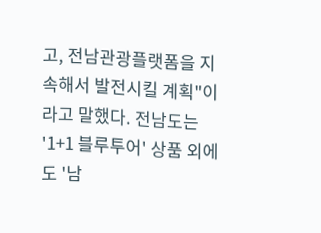고, 전남관광플랫폼을 지속해서 발전시킬 계획"이라고 말했다. 전남도는 '1+1 블루투어' 상품 외에도 '남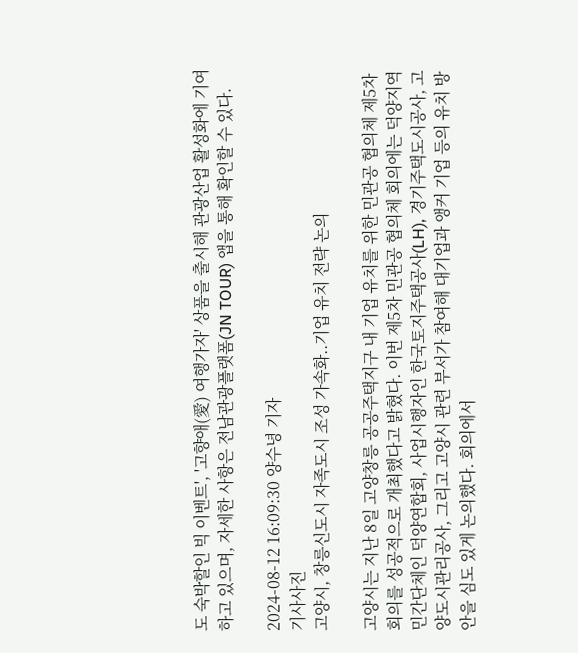도 숙박할인 빅 이벤트', '고향애(愛) 여행가자' 상품을 출시해 관광산업 활성화에 기여하고 있으며, 자세한 사항은 전남관광플랫폼(JN TOUR) 앱을 통해 확인할 수 있다.

2024-08-12 16:09:30 양수녕 기자
기사사진
고양시, 창릉신도시 자족도시 조성 가속화..기업 유치 전략 논의

고양시는 지난 8일 고양창릉 공공주택지구 내 기업 유치를 위한 민관공 협의체 제5차 회의를 성공적으로 개최했다고 밝혔다. 이번 제5차 민관공 협의체 회의에는 덕양지역 민간단체인 덕양연합회, 사업시행자인 한국토지주택공사(LH), 경기주택도시공사, 고양도시관리공사, 그리고 고양시 관련 부서가 참여해 대기업과 앵커 기업 등의 유치 방안을 심도 있게 논의했다. 회의에서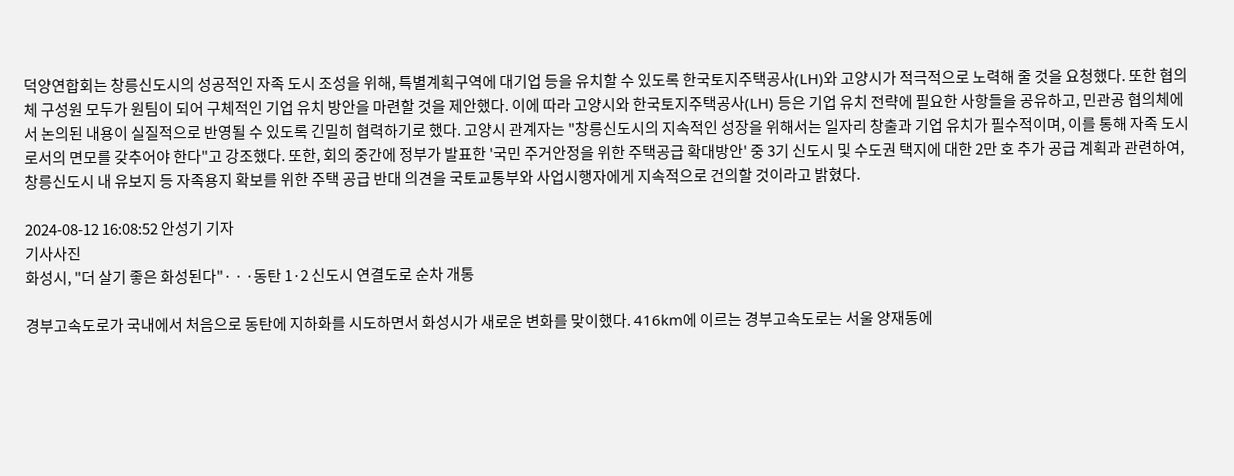덕양연합회는 창릉신도시의 성공적인 자족 도시 조성을 위해, 특별계획구역에 대기업 등을 유치할 수 있도록 한국토지주택공사(LH)와 고양시가 적극적으로 노력해 줄 것을 요청했다. 또한 협의체 구성원 모두가 원팀이 되어 구체적인 기업 유치 방안을 마련할 것을 제안했다. 이에 따라 고양시와 한국토지주택공사(LH) 등은 기업 유치 전략에 필요한 사항들을 공유하고, 민관공 협의체에서 논의된 내용이 실질적으로 반영될 수 있도록 긴밀히 협력하기로 했다. 고양시 관계자는 "창릉신도시의 지속적인 성장을 위해서는 일자리 창출과 기업 유치가 필수적이며, 이를 통해 자족 도시로서의 면모를 갖추어야 한다"고 강조했다. 또한, 회의 중간에 정부가 발표한 '국민 주거안정을 위한 주택공급 확대방안' 중 3기 신도시 및 수도권 택지에 대한 2만 호 추가 공급 계획과 관련하여, 창릉신도시 내 유보지 등 자족용지 확보를 위한 주택 공급 반대 의견을 국토교통부와 사업시행자에게 지속적으로 건의할 것이라고 밝혔다.

2024-08-12 16:08:52 안성기 기자
기사사진
화성시, "더 살기 좋은 화성된다"· · ·동탄 1·2 신도시 연결도로 순차 개통

경부고속도로가 국내에서 처음으로 동탄에 지하화를 시도하면서 화성시가 새로운 변화를 맞이했다. 416km에 이르는 경부고속도로는 서울 양재동에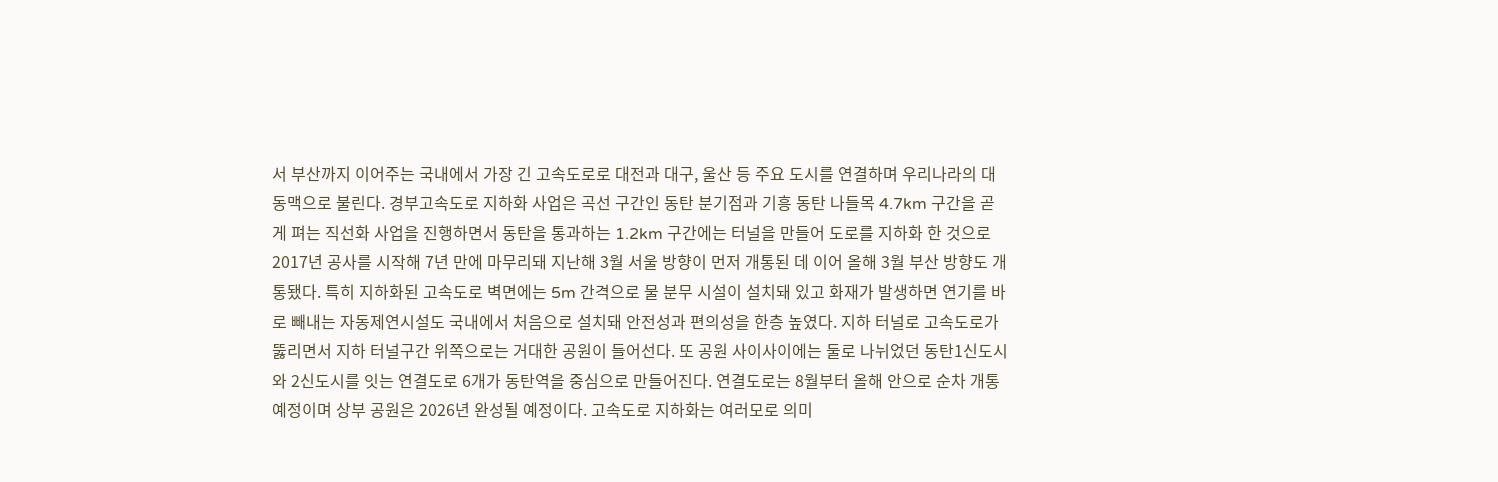서 부산까지 이어주는 국내에서 가장 긴 고속도로로 대전과 대구, 울산 등 주요 도시를 연결하며 우리나라의 대동맥으로 불린다. 경부고속도로 지하화 사업은 곡선 구간인 동탄 분기점과 기흥 동탄 나들목 4.7km 구간을 곧게 펴는 직선화 사업을 진행하면서 동탄을 통과하는 1.2km 구간에는 터널을 만들어 도로를 지하화 한 것으로 2017년 공사를 시작해 7년 만에 마무리돼 지난해 3월 서울 방향이 먼저 개통된 데 이어 올해 3월 부산 방향도 개통됐다. 특히 지하화된 고속도로 벽면에는 5m 간격으로 물 분무 시설이 설치돼 있고 화재가 발생하면 연기를 바로 빼내는 자동제연시설도 국내에서 처음으로 설치돼 안전성과 편의성을 한층 높였다. 지하 터널로 고속도로가 뚫리면서 지하 터널구간 위쪽으로는 거대한 공원이 들어선다. 또 공원 사이사이에는 둘로 나뉘었던 동탄1신도시와 2신도시를 잇는 연결도로 6개가 동탄역을 중심으로 만들어진다. 연결도로는 8월부터 올해 안으로 순차 개통 예정이며 상부 공원은 2026년 완성될 예정이다. 고속도로 지하화는 여러모로 의미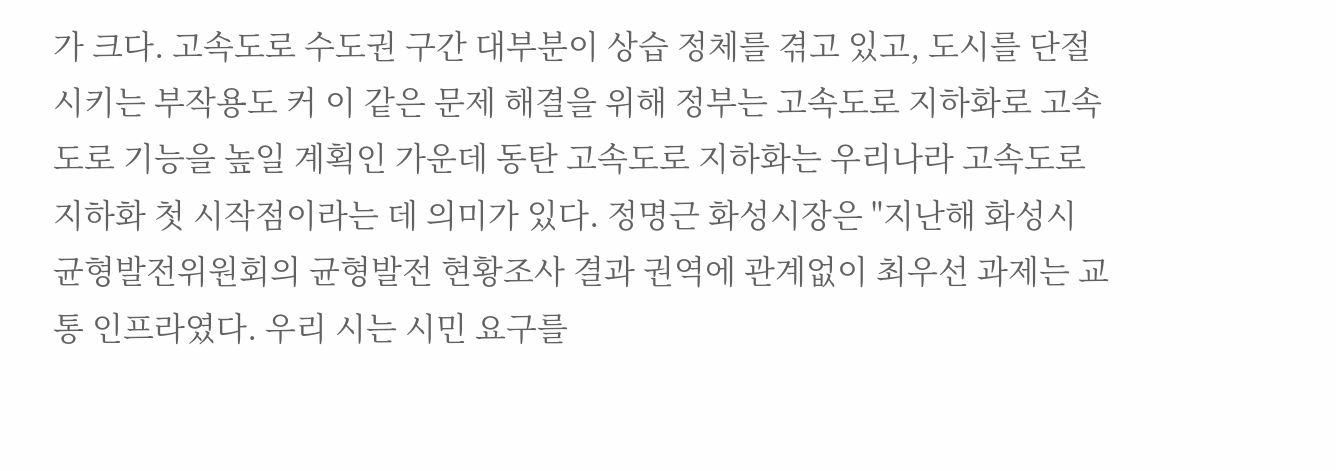가 크다. 고속도로 수도권 구간 대부분이 상습 정체를 겪고 있고, 도시를 단절시키는 부작용도 커 이 같은 문제 해결을 위해 정부는 고속도로 지하화로 고속도로 기능을 높일 계획인 가운데 동탄 고속도로 지하화는 우리나라 고속도로 지하화 첫 시작점이라는 데 의미가 있다. 정명근 화성시장은 "지난해 화성시 균형발전위원회의 균형발전 현황조사 결과 권역에 관계없이 최우선 과제는 교통 인프라였다. 우리 시는 시민 요구를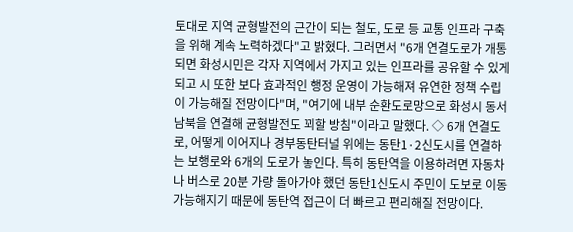토대로 지역 균형발전의 근간이 되는 철도, 도로 등 교통 인프라 구축을 위해 계속 노력하겠다"고 밝혔다. 그러면서 "6개 연결도로가 개통되면 화성시민은 각자 지역에서 가지고 있는 인프라를 공유할 수 있게 되고 시 또한 보다 효과적인 행정 운영이 가능해져 유연한 정책 수립이 가능해질 전망이다"며, "여기에 내부 순환도로망으로 화성시 동서남북을 연결해 균형발전도 꾀할 방침"이라고 말했다. ◇ 6개 연결도로, 어떻게 이어지나 경부동탄터널 위에는 동탄1·2신도시를 연결하는 보행로와 6개의 도로가 놓인다. 특히 동탄역을 이용하려면 자동차나 버스로 20분 가량 돌아가야 했던 동탄1신도시 주민이 도보로 이동 가능해지기 때문에 동탄역 접근이 더 빠르고 편리해질 전망이다.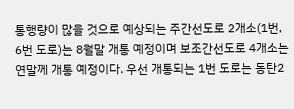통행량이 많을 것으로 예상되는 주간선도로 2개소(1번, 6번 도로)는 8월말 개통 예정이며 보조간선도로 4개소는 연말께 개통 예정이다. 우선 개통되는 1번 도로는 동탄2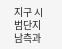지구 시범단지 남측과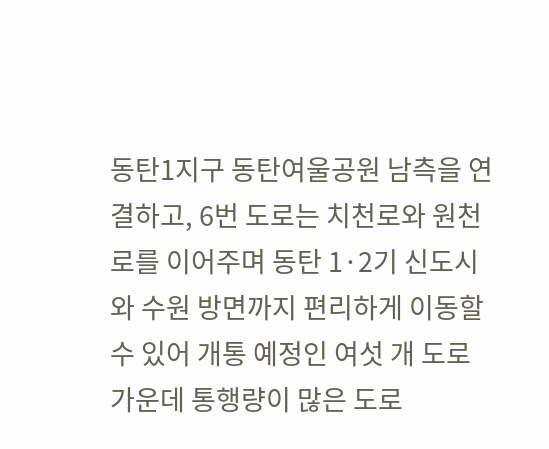동탄1지구 동탄여울공원 남측을 연결하고, 6번 도로는 치천로와 원천로를 이어주며 동탄 1·2기 신도시와 수원 방면까지 편리하게 이동할 수 있어 개통 예정인 여섯 개 도로 가운데 통행량이 많은 도로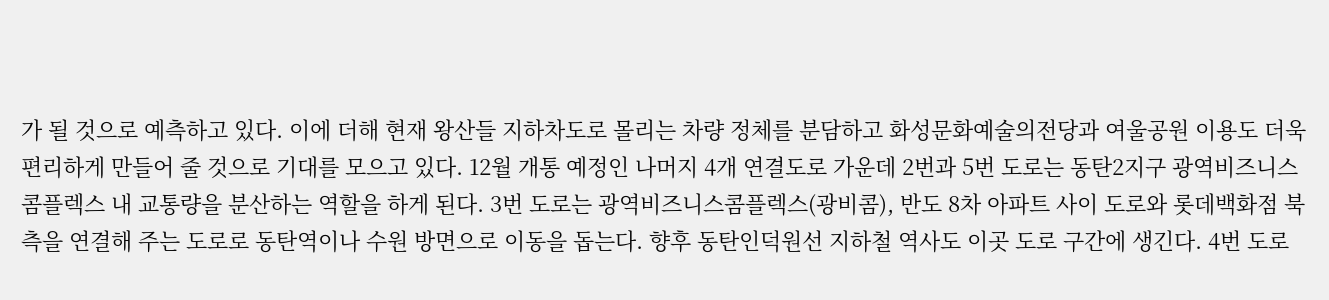가 될 것으로 예측하고 있다. 이에 더해 현재 왕산들 지하차도로 몰리는 차량 정체를 분담하고 화성문화예술의전당과 여울공원 이용도 더욱 편리하게 만들어 줄 것으로 기대를 모으고 있다. 12월 개통 예정인 나머지 4개 연결도로 가운데 2번과 5번 도로는 동탄2지구 광역비즈니스콤플렉스 내 교통량을 분산하는 역할을 하게 된다. 3번 도로는 광역비즈니스콤플렉스(광비콤), 반도 8차 아파트 사이 도로와 롯데백화점 북측을 연결해 주는 도로로 동탄역이나 수원 방면으로 이동을 돕는다. 향후 동탄인덕원선 지하철 역사도 이곳 도로 구간에 생긴다. 4번 도로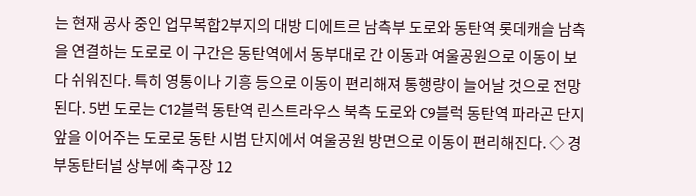는 현재 공사 중인 업무복합2부지의 대방 디에트르 남측부 도로와 동탄역 롯데캐슬 남측을 연결하는 도로로 이 구간은 동탄역에서 동부대로 간 이동과 여울공원으로 이동이 보다 쉬워진다. 특히 영통이나 기흥 등으로 이동이 편리해져 통행량이 늘어날 것으로 전망된다. 5번 도로는 C12블럭 동탄역 린스트라우스 북측 도로와 C9블럭 동탄역 파라곤 단지 앞을 이어주는 도로로 동탄 시범 단지에서 여울공원 방면으로 이동이 편리해진다. ◇ 경부동탄터널 상부에 축구장 12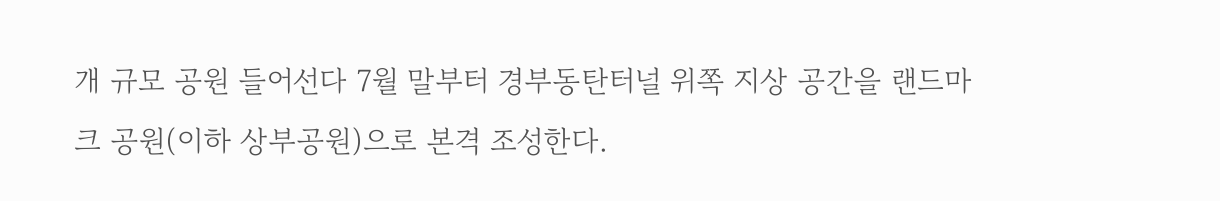개 규모 공원 들어선다 7월 말부터 경부동탄터널 위쪽 지상 공간을 랜드마크 공원(이하 상부공원)으로 본격 조성한다.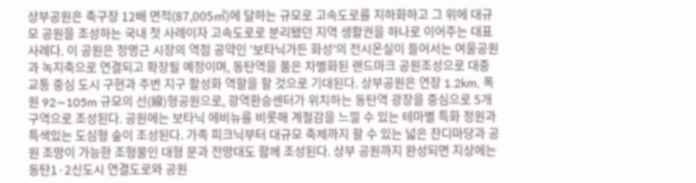상부공원은 축구장 12배 면적(87,005㎡)에 달하는 규모로 고속도로를 지하화하고 그 위에 대규모 공원을 조성하는 국내 첫 사례이자 고속도로로 분리됐던 지역 생활권을 하나로 이어주는 대표 사례다. 이 공원은 정명근 시장의 역점 공약인 '보타닉가든 화성'의 전시온실이 들어서는 여울공원과 녹지축으로 연결되고 확장될 예정이며, 동탄역을 품은 차별화된 랜드마크 공원조성으로 대중교통 중심 도시 구현과 주변 지구 활성화 역할을 할 것으로 기대된다. 상부공원은 연장 1.2km, 폭원 92∼105m 규모의 선(線)형공원으로, 광역환승센터가 위치하는 동탄역 광장을 중심으로 5개 구역으로 조성된다. 공원에는 보타닉 에비뉴를 비롯해 계절감을 느낄 수 있는 테마별 특화 정원과 특색있는 도심형 숲이 조성된다. 가족 피크닉부터 대규모 축제까지 할 수 있는 넓은 잔디마당과 공원 조망이 가능한 조형물인 대형 문과 전망대도 함께 조성된다. 상부 공원까지 완성되면 지상에는 동탄1·2신도시 연결도로와 공원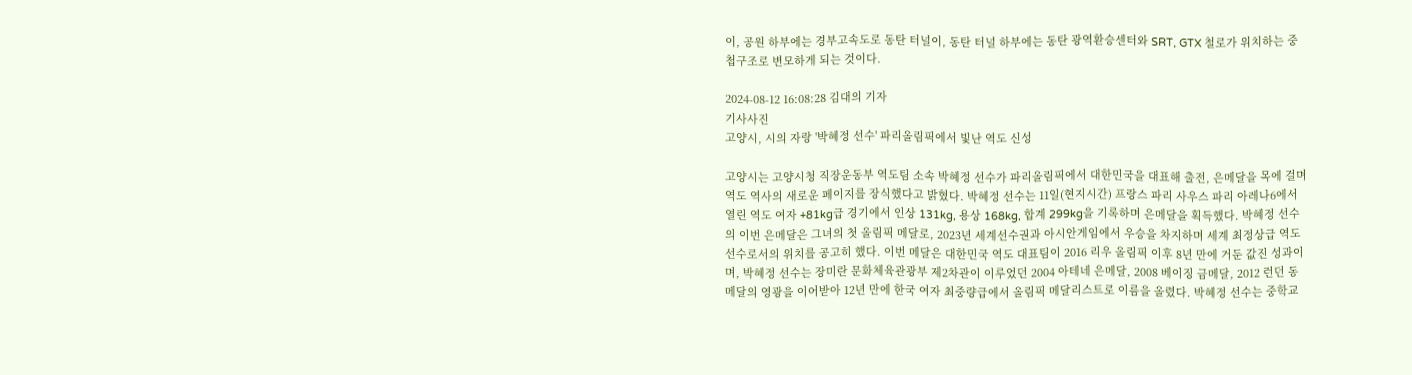이, 공원 하부에는 경부고속도로 동탄 터널이, 동탄 터널 하부에는 동탄 광역환승센터와 SRT, GTX 철로가 위치하는 중첩구조로 변모하게 되는 것이다.

2024-08-12 16:08:28 김대의 기자
기사사진
고양시, 시의 자랑 '박혜정 선수' 파리올림픽에서 빛난 역도 신성

고양시는 고양시청 직장운동부 역도팀 소속 박혜정 선수가 파리올림픽에서 대한민국을 대표해 출전, 은메달을 목에 걸며 역도 역사의 새로운 페이지를 장식했다고 밝혔다. 박혜정 선수는 11일(현지시간) 프랑스 파리 사우스 파리 아레나6에서 열린 역도 여자 +81kg급 경기에서 인상 131kg, 용상 168kg, 합계 299kg을 기록하며 은메달을 획득했다. 박혜정 선수의 이번 은메달은 그녀의 첫 올림픽 메달로, 2023년 세계선수권과 아시안게임에서 우승을 차지하며 세계 최정상급 역도 선수로서의 위치를 공고히 했다. 이번 메달은 대한민국 역도 대표팀이 2016 리우 올림픽 이후 8년 만에 거둔 값진 성과이며, 박혜정 선수는 장미란 문화체육관광부 제2차관이 이루었던 2004 아테네 은메달, 2008 베이징 금메달, 2012 런던 동메달의 영광을 이어받아 12년 만에 한국 여자 최중량급에서 올림픽 메달리스트로 이름을 올렸다. 박혜정 선수는 중학교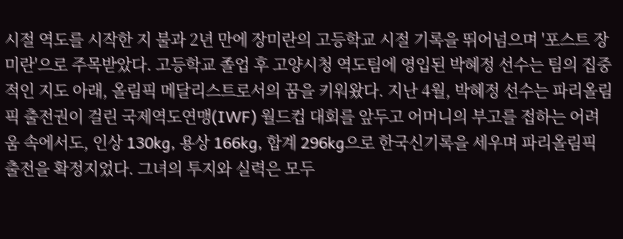시절 역도를 시작한 지 불과 2년 만에 장미란의 고등학교 시절 기록을 뛰어넘으며 '포스트 장미란'으로 주목받았다. 고등학교 졸업 후 고양시청 역도팀에 영입된 박혜정 선수는 팀의 집중적인 지도 아래, 올림픽 메달리스트로서의 꿈을 키워왔다. 지난 4월, 박혜정 선수는 파리올림픽 출전권이 걸린 국제역도연맹(IWF) 월드컵 대회를 앞두고 어머니의 부고를 접하는 어려움 속에서도, 인상 130kg, 용상 166kg, 합계 296kg으로 한국신기록을 세우며 파리올림픽 출전을 확정지었다. 그녀의 투지와 실력은 모두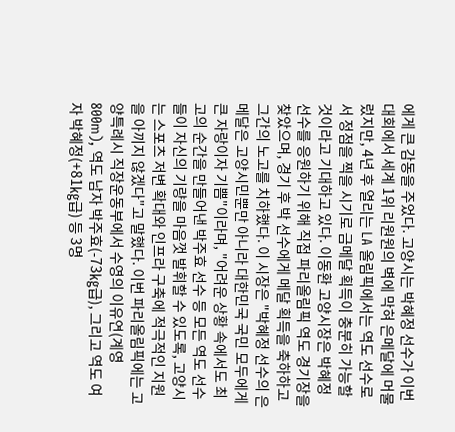에게 큰 감동을 주었다. 고양시는 박혜정 선수가 이번 대회에서 세계 1위 리원원의 벽에 막혀 은메달에 머물렀지만, 4년 후 열리는 LA 올림픽에서는 역도 선수로서 정점을 찍을 시기로 금메달 획득이 충분히 가능할 것이라고 기대하고 있다. 이동환 고양시장은 박혜정 선수를 응원하기 위해 직접 파리올림픽 역도 경기장을 찾았으며, 경기 후 박 선수에게 메달 획득을 축하하고 그간의 노고를 치하했다. 이 시장은 "박혜정 선수의 은메달은 고양시민뿐만 아니라 대한민국 국민 모두에게 큰 자랑이자 기쁨"이라며, "어려운 상황 속에서도 최고의 순간을 만들어낸 박주효 선수 등 모든 역도 선수들이 자신의 기량을 마음껏 발휘할 수 있도록, 고양시는 스포츠 저변 확대와 인프라 구축에 적극적인 지원을 아끼지 않겠다"고 말했다. 이번 파리올림픽에는 고양특례시 직장운동부에서 수영의 이유연(계영 800m), 역도 남자 박주효(-73㎏급), 그리고 역도 여자 박혜정(+81㎏급) 등 3명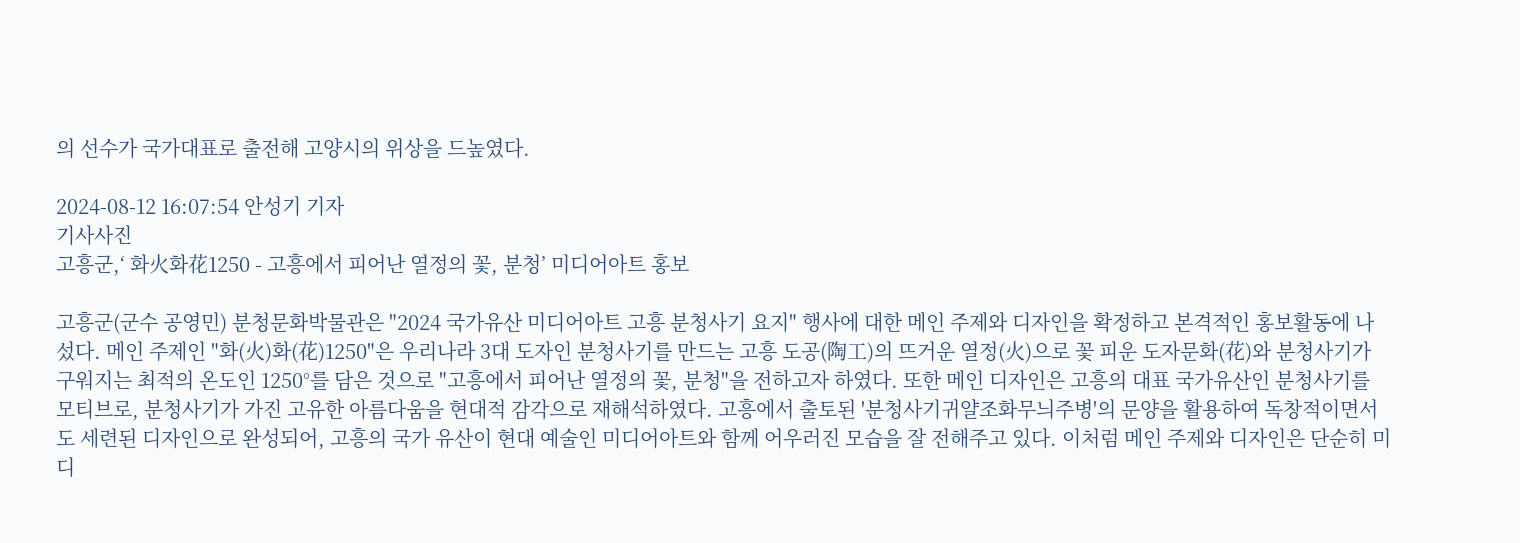의 선수가 국가대표로 출전해 고양시의 위상을 드높였다.

2024-08-12 16:07:54 안성기 기자
기사사진
고흥군,‘ 화火화花1250 - 고흥에서 피어난 열정의 꽃, 분청’ 미디어아트 홍보

고흥군(군수 공영민) 분청문화박물관은 "2024 국가유산 미디어아트 고흥 분청사기 요지" 행사에 대한 메인 주제와 디자인을 확정하고 본격적인 홍보활동에 나섰다. 메인 주제인 "화(火)화(花)1250"은 우리나라 3대 도자인 분청사기를 만드는 고흥 도공(陶工)의 뜨거운 열정(火)으로 꽃 피운 도자문화(花)와 분청사기가 구워지는 최적의 온도인 1250°를 담은 것으로 "고흥에서 피어난 열정의 꽃, 분청"을 전하고자 하였다. 또한 메인 디자인은 고흥의 대표 국가유산인 분청사기를 모티브로, 분청사기가 가진 고유한 아름다움을 현대적 감각으로 재해석하였다. 고흥에서 출토된 '분청사기귀얄조화무늬주병'의 문양을 활용하여 독창적이면서도 세련된 디자인으로 완성되어, 고흥의 국가 유산이 현대 예술인 미디어아트와 함께 어우러진 모습을 잘 전해주고 있다. 이처럼 메인 주제와 디자인은 단순히 미디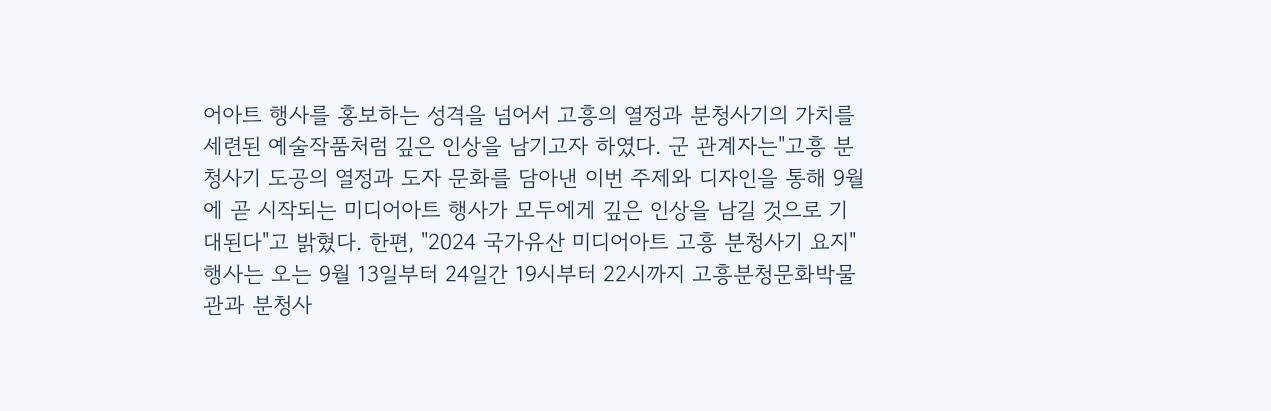어아트 행사를 홍보하는 성격을 넘어서 고흥의 열정과 분청사기의 가치를 세련된 예술작품처럼 깊은 인상을 남기고자 하였다. 군 관계자는"고흥 분청사기 도공의 열정과 도자 문화를 담아낸 이번 주제와 디자인을 통해 9월에 곧 시작되는 미디어아트 행사가 모두에게 깊은 인상을 남길 것으로 기대된다"고 밝혔다. 한편, "2024 국가유산 미디어아트 고흥 분청사기 요지" 행사는 오는 9월 13일부터 24일간 19시부터 22시까지 고흥분청문화박물관과 분청사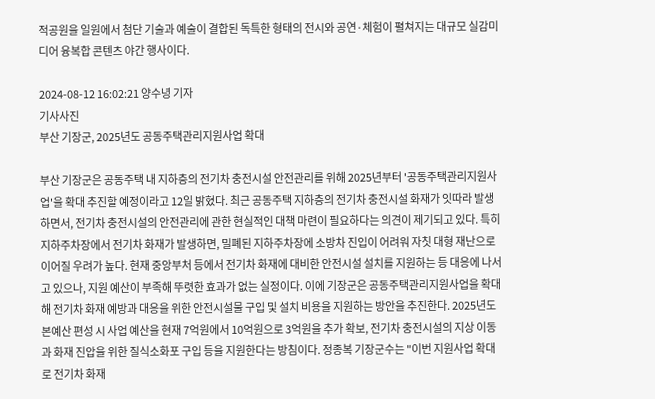적공원을 일원에서 첨단 기술과 예술이 결합된 독특한 형태의 전시와 공연·체험이 펼쳐지는 대규모 실감미디어 융복합 콘텐츠 야간 행사이다.

2024-08-12 16:02:21 양수녕 기자
기사사진
부산 기장군, 2025년도 공동주택관리지원사업 확대

부산 기장군은 공동주택 내 지하층의 전기차 충전시설 안전관리를 위해 2025년부터 '공동주택관리지원사업'을 확대 추진할 예정이라고 12일 밝혔다. 최근 공동주택 지하층의 전기차 충전시설 화재가 잇따라 발생하면서, 전기차 충전시설의 안전관리에 관한 현실적인 대책 마련이 필요하다는 의견이 제기되고 있다. 특히 지하주차장에서 전기차 화재가 발생하면, 밀폐된 지하주차장에 소방차 진입이 어려워 자칫 대형 재난으로 이어질 우려가 높다. 현재 중앙부처 등에서 전기차 화재에 대비한 안전시설 설치를 지원하는 등 대응에 나서고 있으나, 지원 예산이 부족해 뚜렷한 효과가 없는 실정이다. 이에 기장군은 공동주택관리지원사업을 확대해 전기차 화재 예방과 대응을 위한 안전시설물 구입 및 설치 비용을 지원하는 방안을 추진한다. 2025년도 본예산 편성 시 사업 예산을 현재 7억원에서 10억원으로 3억원을 추가 확보, 전기차 충전시설의 지상 이동과 화재 진압을 위한 질식소화포 구입 등을 지원한다는 방침이다. 정종복 기장군수는 "이번 지원사업 확대로 전기차 화재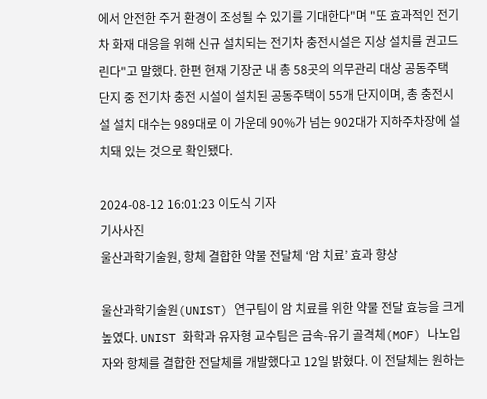에서 안전한 주거 환경이 조성될 수 있기를 기대한다"며 "또 효과적인 전기차 화재 대응을 위해 신규 설치되는 전기차 충전시설은 지상 설치를 권고드린다"고 말했다. 한편 현재 기장군 내 총 58곳의 의무관리 대상 공동주택 단지 중 전기차 충전 시설이 설치된 공동주택이 55개 단지이며, 총 충전시설 설치 대수는 989대로 이 가운데 90%가 넘는 902대가 지하주차장에 설치돼 있는 것으로 확인됐다.

2024-08-12 16:01:23 이도식 기자
기사사진
울산과학기술원, 항체 결합한 약물 전달체 ‘암 치료’ 효과 향상

울산과학기술원(UNIST) 연구팀이 암 치료를 위한 약물 전달 효능을 크게 높였다. UNIST 화학과 유자형 교수팀은 금속-유기 골격체(MOF) 나노입자와 항체를 결합한 전달체를 개발했다고 12일 밝혔다. 이 전달체는 원하는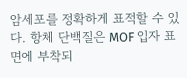암세포를 정확하게 표적할 수 있다. 항체 단백질은 MOF 입자 표면에 부착되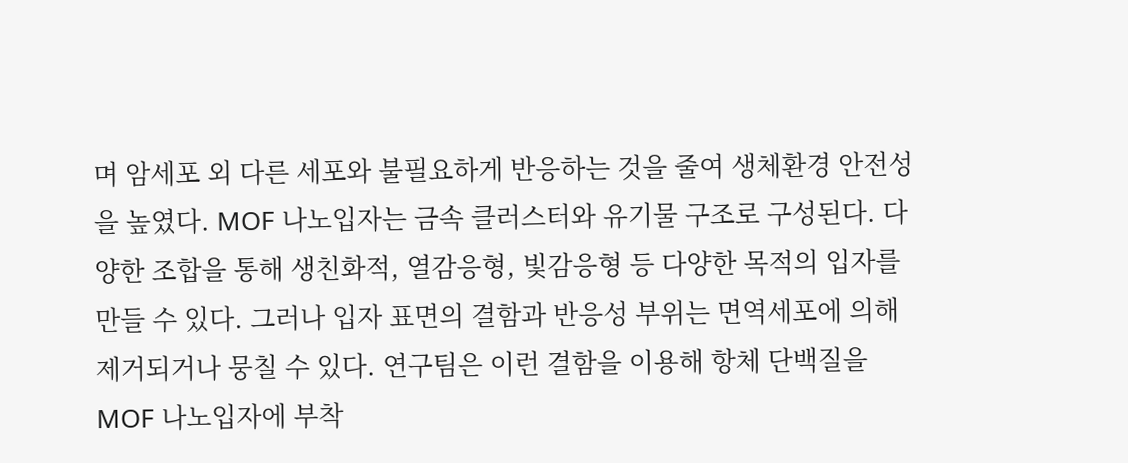며 암세포 외 다른 세포와 불필요하게 반응하는 것을 줄여 생체환경 안전성을 높였다. MOF 나노입자는 금속 클러스터와 유기물 구조로 구성된다. 다양한 조합을 통해 생친화적, 열감응형, 빛감응형 등 다양한 목적의 입자를 만들 수 있다. 그러나 입자 표면의 결함과 반응성 부위는 면역세포에 의해 제거되거나 뭉칠 수 있다. 연구팀은 이런 결함을 이용해 항체 단백질을 MOF 나노입자에 부착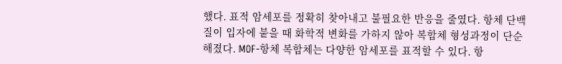했다. 표적 암세포를 정확히 찾아내고 불필요한 반응을 줄였다. 항체 단백질이 입자에 붙을 때 화학적 변화를 가하지 않아 복합체 형성과정이 단순해졌다. MOF-항체 복합체는 다양한 암세포를 표적할 수 있다. 항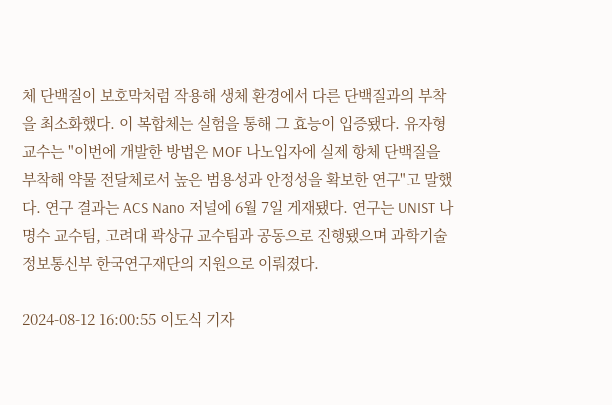체 단백질이 보호막처럼 작용해 생체 환경에서 다른 단백질과의 부착을 최소화했다. 이 복합체는 실험을 통해 그 효능이 입증됐다. 유자형 교수는 "이번에 개발한 방법은 MOF 나노입자에 실제 항체 단백질을 부착해 약물 전달체로서 높은 범용성과 안정성을 확보한 연구"고 말했다. 연구 결과는 ACS Nano 저널에 6월 7일 게재됐다. 연구는 UNIST 나명수 교수팀, 고려대 곽상규 교수팀과 공동으로 진행됐으며 과학기술정보통신부 한국연구재단의 지원으로 이뤄졌다.

2024-08-12 16:00:55 이도식 기자